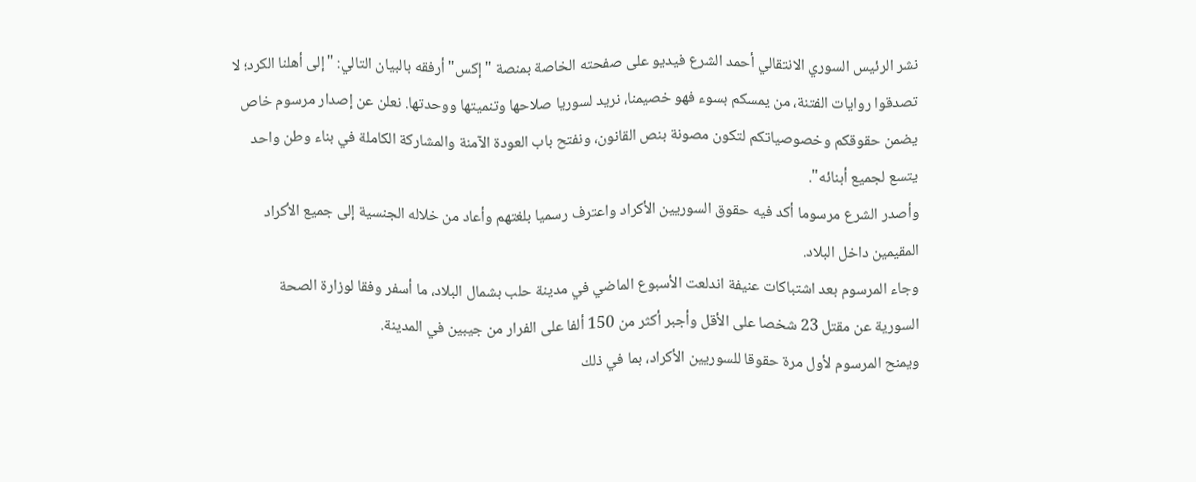نشر الرئيس السوري الانتقالي أحمد الشرع فيديو على صفحته الخاصة بمنصة "إكس" أرفقه بالبيان التالي: "إلى أهلنا الكرد؛ لا تصدقوا روايات الفتنة، من يمسكم بسوء فهو خصيمنا، نريد لسوريا صلاحها وتنميتها ووحدتها. نعلن عن إصدار مرسوم خاص يضمن حقوقكم وخصوصياتكم لتكون مصونة بنص القانون، ونفتح باب العودة الآمنة والمشاركة الكاملة في بناء وطن واحد يتسع لجميع أبنائه".
وأصدر الشرع مرسوما أكد فيه حقوق السوريين الأكراد واعترف رسميا بلغتهم وأعاد من خلاله الجنسية إلى جميع الأكراد المقيمين داخل البلاد.
وجاء المرسوم بعد اشتباكات عنيفة اندلعت الأسبوع الماضي في مدينة حلب بشمال البلاد، ما أسفر وفقا لوزارة الصحة السورية عن مقتل 23 شخصا على الأقل وأجبر أكثر من 150 ألفا على الفرار من جيبين في المدينة.
ويمنح المرسوم لأول مرة حقوقا للسوريين الأكراد، بما في ذلك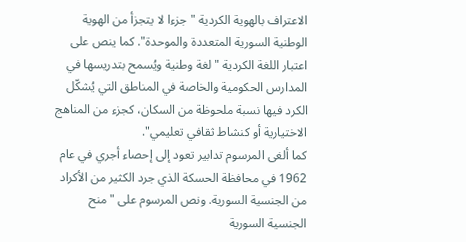الاعتراف بالهوية الكردية "جزءا لا يتجزأ من الهوية الوطنية السورية المتعددة والموحدة". كما ينص على اعتبار اللغة الكردية "لغة وطنية ويُسمح بتدريسها في المدارس الحكومية والخاصة في المناطق التي يُشكّل الكرد فيها نسبة ملحوظة من السكان، كجزء من المناهج الاختيارية أو كنشاط ثقافي تعليمي".
كما ألغى المرسوم تدابير تعود إلى إحصاء أجري في عام 1962 في محافظة الحسكة الذي جرد الكثير من الأكراد من الجنسية السورية. ونص المرسوم على "منح الجنسية السورية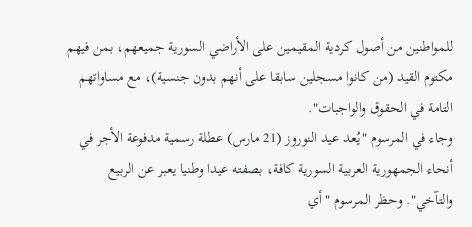للمواطنين من أصول كردية المقيمين على الأراضي السورية جميعهم، بمن فيهم مكتوم القيد (من كانوا مسجلين سابقا على أنهم بدون جنسية)، مع مساواتهم التامة في الحقوق والواجبات".
وجاء في المرسوم "يُعد عيد النوروز (21 مارس) عطلة رسمية مدفوعة الأجر في أنحاء الجمهورية العربية السورية كافة، بصفته عيدا وطنيا يعبر عن الربيع والتآخي". وحظر المرسوم "أي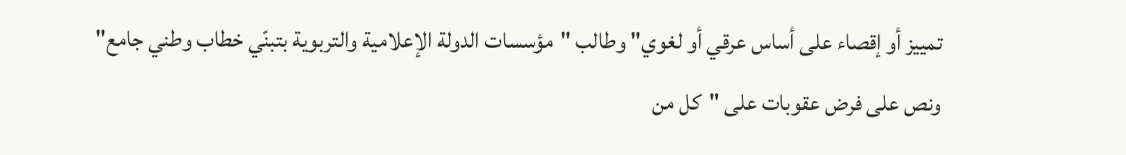تمييز أو إقصاء على أساس عرقي أو لغوي" وطالب "مؤسسات الدولة الإعلامية والتربوية بتبنّي خطاب وطني جامع" ونص على فرض عقوبات على "كل من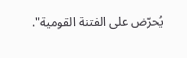يُحرّض على الفتنة القومية".